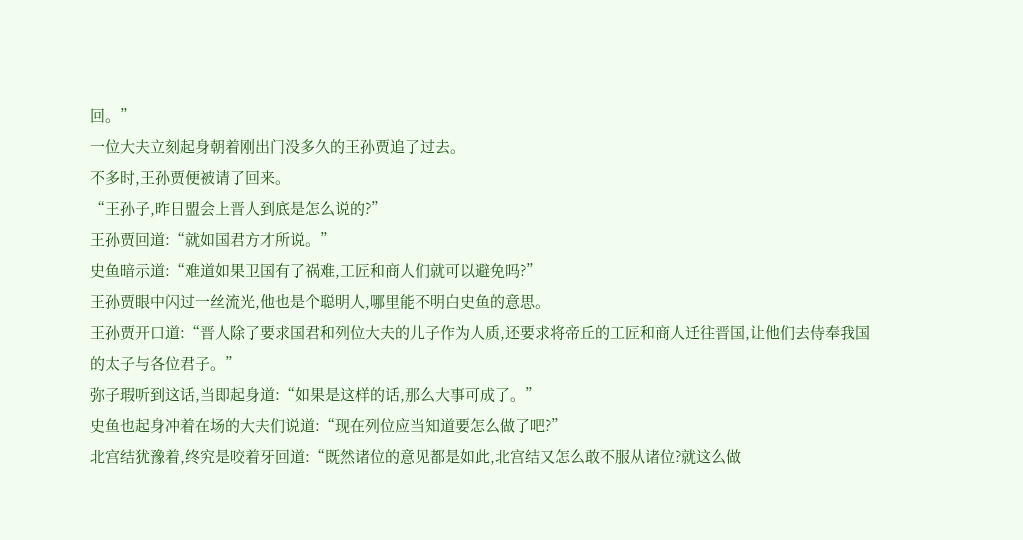回。”
一位大夫立刻起身朝着刚出门没多久的王孙贾追了过去。
不多时,王孙贾便被请了回来。
“王孙子,昨日盟会上晋人到底是怎么说的?”
王孙贾回道:“就如国君方才所说。”
史鱼暗示道:“难道如果卫国有了祸难,工匠和商人们就可以避免吗?”
王孙贾眼中闪过一丝流光,他也是个聪明人,哪里能不明白史鱼的意思。
王孙贾开口道:“晋人除了要求国君和列位大夫的儿子作为人质,还要求将帝丘的工匠和商人迁往晋国,让他们去侍奉我国的太子与各位君子。”
弥子瑕听到这话,当即起身道:“如果是这样的话,那么大事可成了。”
史鱼也起身冲着在场的大夫们说道:“现在列位应当知道要怎么做了吧?”
北宫结犹豫着,终究是咬着牙回道:“既然诸位的意见都是如此,北宫结又怎么敢不服从诸位?就这么做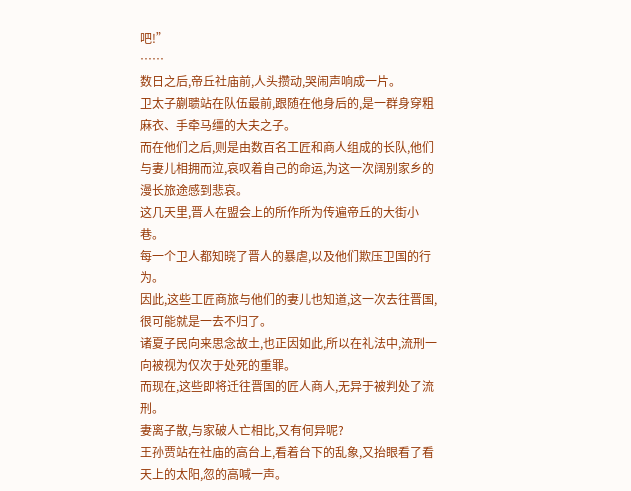吧!”
……
数日之后,帝丘社庙前,人头攒动,哭闹声响成一片。
卫太子蒯聩站在队伍最前,跟随在他身后的,是一群身穿粗麻衣、手牵马缰的大夫之子。
而在他们之后,则是由数百名工匠和商人组成的长队,他们与妻儿相拥而泣,哀叹着自己的命运,为这一次阔别家乡的漫长旅途感到悲哀。
这几天里,晋人在盟会上的所作所为传遍帝丘的大街小巷。
每一个卫人都知晓了晋人的暴虐,以及他们欺压卫国的行为。
因此,这些工匠商旅与他们的妻儿也知道,这一次去往晋国,很可能就是一去不归了。
诸夏子民向来思念故土,也正因如此,所以在礼法中,流刑一向被视为仅次于处死的重罪。
而现在,这些即将迁往晋国的匠人商人,无异于被判处了流刑。
妻离子散,与家破人亡相比,又有何异呢?
王孙贾站在社庙的高台上,看着台下的乱象,又抬眼看了看天上的太阳,忽的高喊一声。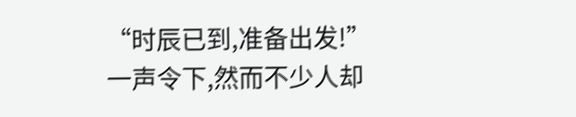“时辰已到,准备出发!”
一声令下,然而不少人却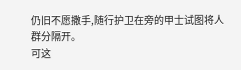仍旧不愿撒手,随行护卫在旁的甲士试图将人群分隔开。
可这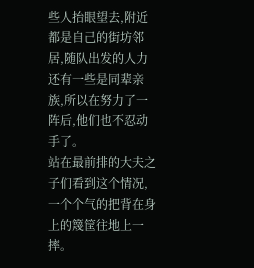些人抬眼望去,附近都是自己的街坊邻居,随队出发的人力还有一些是同辈亲族,所以在努力了一阵后,他们也不忍动手了。
站在最前排的大夫之子们看到这个情况,一个个气的把背在身上的篾筐往地上一摔。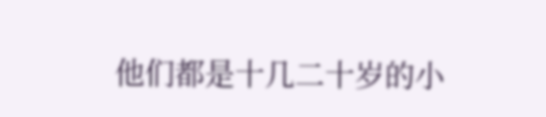他们都是十几二十岁的小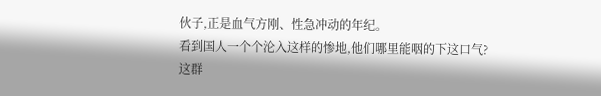伙子,正是血气方刚、性急冲动的年纪。
看到国人一个个沦入这样的惨地,他们哪里能咽的下这口气?
这群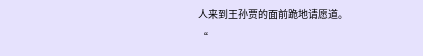人来到王孙贾的面前跪地请愿道。
“